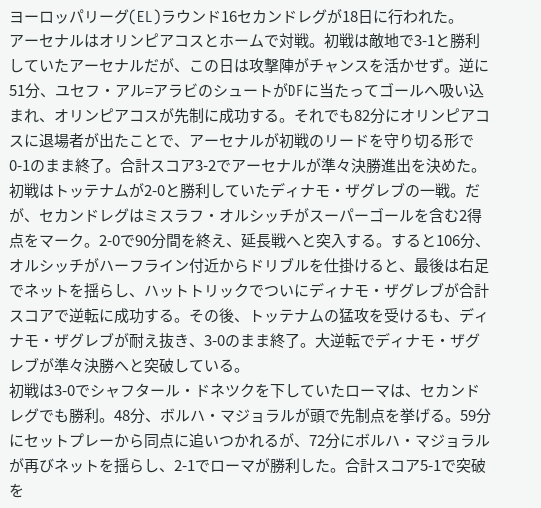ヨーロッパリーグ(EL)ラウンド16セカンドレグが18日に行われた。
アーセナルはオリンピアコスとホームで対戦。初戦は敵地で3-1と勝利していたアーセナルだが、この日は攻撃陣がチャンスを活かせず。逆に51分、ユセフ・アル=アラビのシュートがDFに当たってゴールへ吸い込まれ、オリンピアコスが先制に成功する。それでも82分にオリンピアコスに退場者が出たことで、アーセナルが初戦のリードを守り切る形で0-1のまま終了。合計スコア3-2でアーセナルが準々決勝進出を決めた。
初戦はトッテナムが2-0と勝利していたディナモ・ザグレブの一戦。だが、セカンドレグはミスラフ・オルシッチがスーパーゴールを含む2得点をマーク。2-0で90分間を終え、延長戦へと突入する。すると106分、オルシッチがハーフライン付近からドリブルを仕掛けると、最後は右足でネットを揺らし、ハットトリックでついにディナモ・ザグレブが合計スコアで逆転に成功する。その後、トッテナムの猛攻を受けるも、ディナモ・ザグレブが耐え抜き、3-0のまま終了。大逆転でディナモ・ザグレブが準々決勝へと突破している。
初戦は3-0でシャフタール・ドネツクを下していたローマは、セカンドレグでも勝利。48分、ボルハ・マジョラルが頭で先制点を挙げる。59分にセットプレーから同点に追いつかれるが、72分にボルハ・マジョラルが再びネットを揺らし、2-1でローマが勝利した。合計スコア5-1で突破を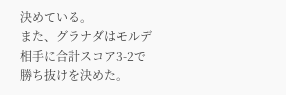決めている。
また、グラナダはモルデ相手に合計スコア3-2で勝ち抜けを決めた。